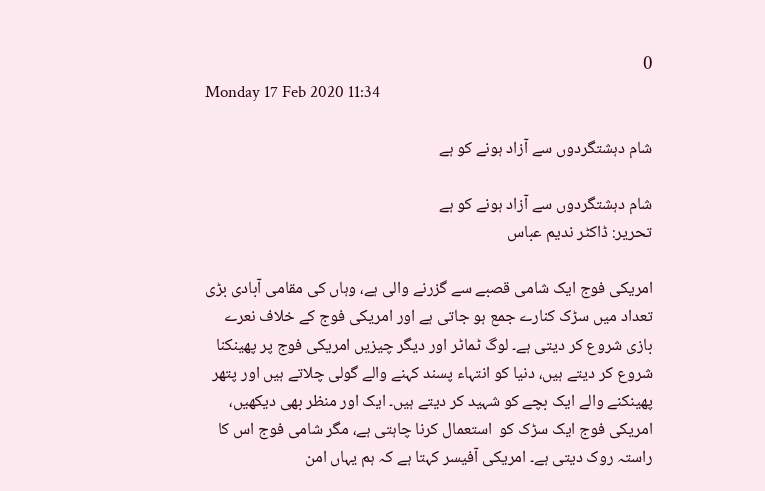0
Monday 17 Feb 2020 11:34

شام دہشتگردوں سے آزاد ہونے کو ہے

شام دہشتگردوں سے آزاد ہونے کو ہے
تحریر: ڈاکٹر ندیم عباس

امریکی فوج ایک شامی قصبے سے گزرنے والی ہے، وہاں کی مقامی آبادی بڑی تعداد میں سڑک کنارے جمع ہو جاتی ہے اور امریکی فوج کے خلاف نعرے بازی شروع کر دیتی ہے۔ لوگ ٹماٹر اور دیگر چیزیں امریکی فوج پر پھینکنا شروع کر دیتے ہیں، دنیا کو انتہاء پسند کہنے والے گولی چلاتے ہیں اور پتھر پھینکنے والے ایک بچے کو شہید کر دیتے ہیں۔ ایک اور منظر بھی دیکھیں، امریکی فوج ایک سڑک کو  استعمال کرنا چاہتی ہے، مگر شامی فوج اس کا راستہ روک دیتی ہے۔ امریکی آفیسر کہتا ہے کہ ہم یہاں امن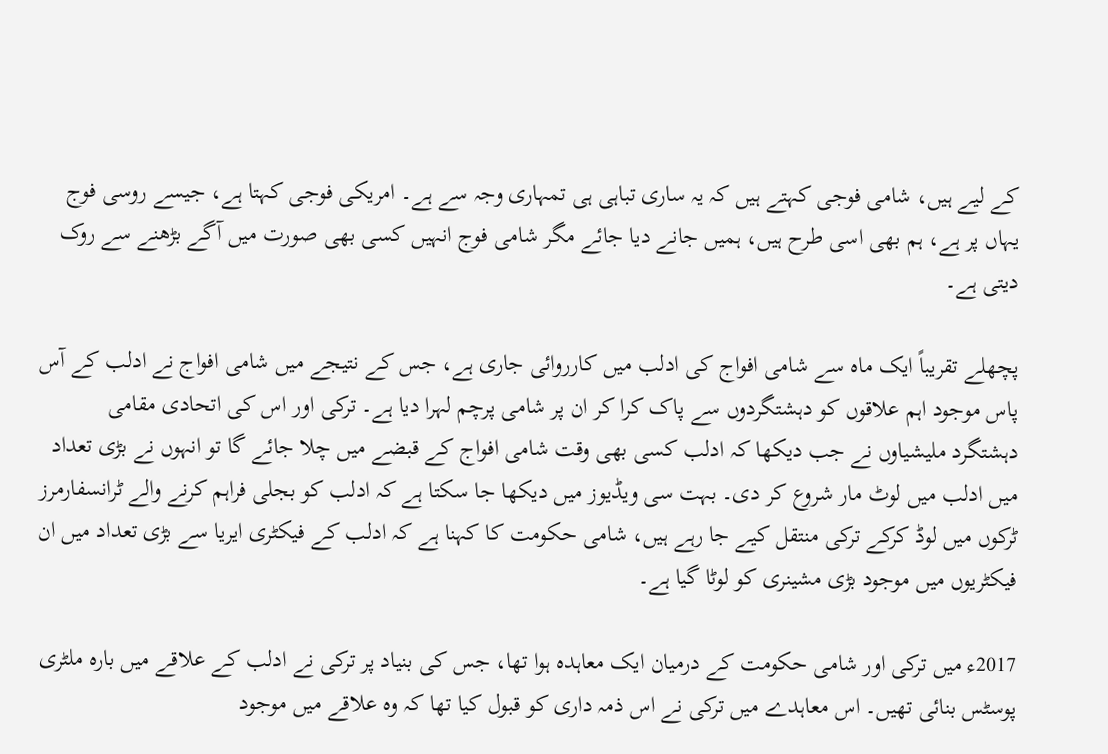کے لیے ہیں، شامی فوجی کہتے ہیں کہ یہ ساری تباہی ہی تمہاری وجہ سے ہے۔ امریکی فوجی کہتا ہے، جیسے روسی فوج یہاں پر ہے، ہم بھی اسی طرح ہیں، ہمیں جانے دیا جائے مگر شامی فوج انہیں کسی بھی صورت میں آگے بڑھنے سے روک دیتی ہے۔

پچھلے تقریباً ایک ماہ سے شامی افواج کی ادلب میں کارروائی جاری ہے، جس کے نتیجے میں شامی افواج نے ادلب کے آس پاس موجود اہم علاقوں کو دہشتگردوں سے پاک کرا کر ان پر شامی پرچم لہرا دیا ہے۔ ترکی اور اس کی اتحادی مقامی دہشتگرد ملیشیاوں نے جب دیکھا کہ ادلب کسی بھی وقت شامی افواج کے قبضے میں چلا جائے گا تو انہوں نے بڑی تعداد میں ادلب میں لوٹ مار شروع کر دی۔ بہت سی ویڈیوز میں دیکھا جا سکتا ہے کہ ادلب کو بجلی فراہم کرنے والے ٹرانسفارمرز ٹرکوں میں لوڈ کرکے ترکی منتقل کیے جا رہے ہیں، شامی حکومت کا کہنا ہے کہ ادلب کے فیکٹری ایریا سے بڑی تعداد میں ان فیکٹریوں میں موجود بڑی مشینری کو لوٹا گیا ہے۔

2017ء میں ترکی اور شامی حکومت کے درمیان ایک معاہدہ ہوا تھا، جس کی بنیاد پر ترکی نے ادلب کے علاقے میں بارہ ملٹری پوسٹس بنائی تھیں۔ اس معاہدے میں ترکی نے اس ذمہ داری کو قبول کیا تھا کہ وہ علاقے میں موجود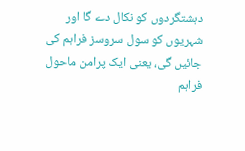دہشتگردوں کو نکال دے گا اور شہریوں کو سول سروسز فراہم کی جائیں گی، یعنی ایک پرامن ماحول فراہم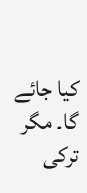کیا جائے گا۔ مگر ترکی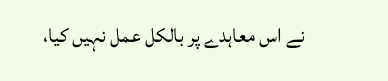نے اس معاہدے پر بالکل عمل نہیں کیا،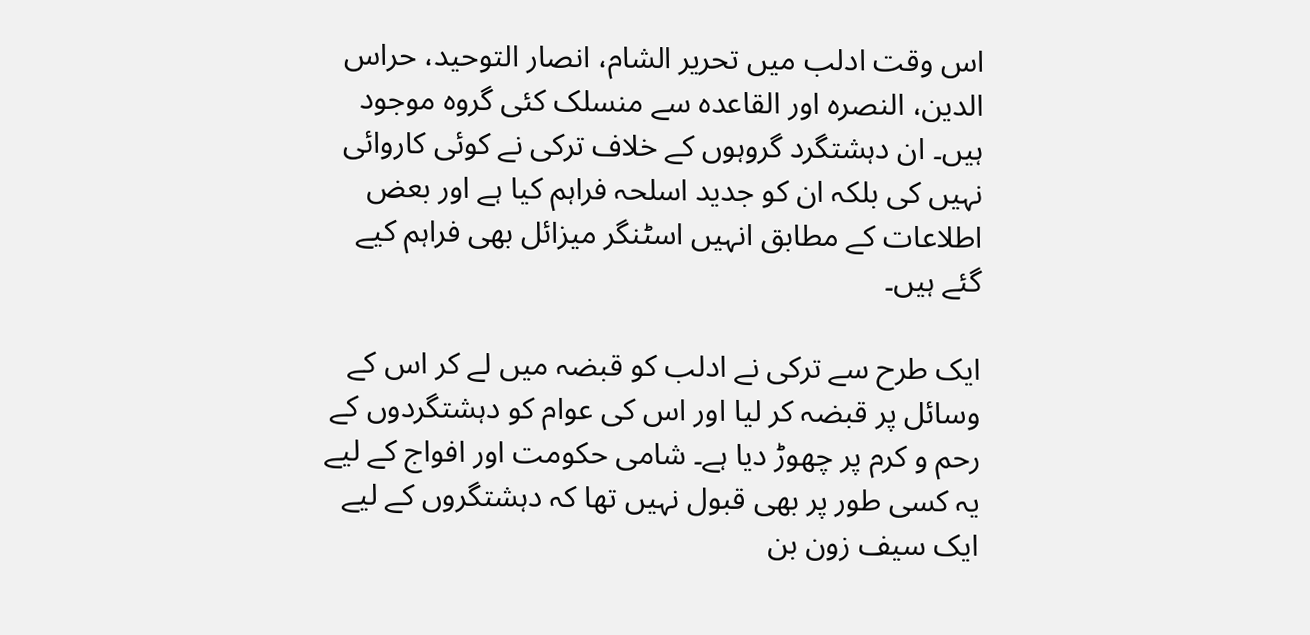اس وقت ادلب میں تحریر الشام، انصار التوحید، حراس الدین، النصرہ اور القاعدہ سے منسلک کئی گروہ موجود ہیں۔ ان دہشتگرد گروہوں کے خلاف ترکی نے کوئی کاروائی نہیں کی بلکہ ان کو جدید اسلحہ فراہم کیا ہے اور بعض اطلاعات کے مطابق انہیں اسٹنگر میزائل بھی فراہم کیے گئے ہیں۔

ایک طرح سے ترکی نے ادلب کو قبضہ میں لے کر اس کے وسائل پر قبضہ کر لیا اور اس کی عوام کو دہشتگردوں کے رحم و کرم پر چھوڑ دیا ہے۔ شامی حکومت اور افواج کے لیے یہ کسی طور پر بھی قبول نہیں تھا کہ دہشتگروں کے لیے ایک سیف زون بن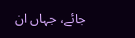جائے، جہاں ان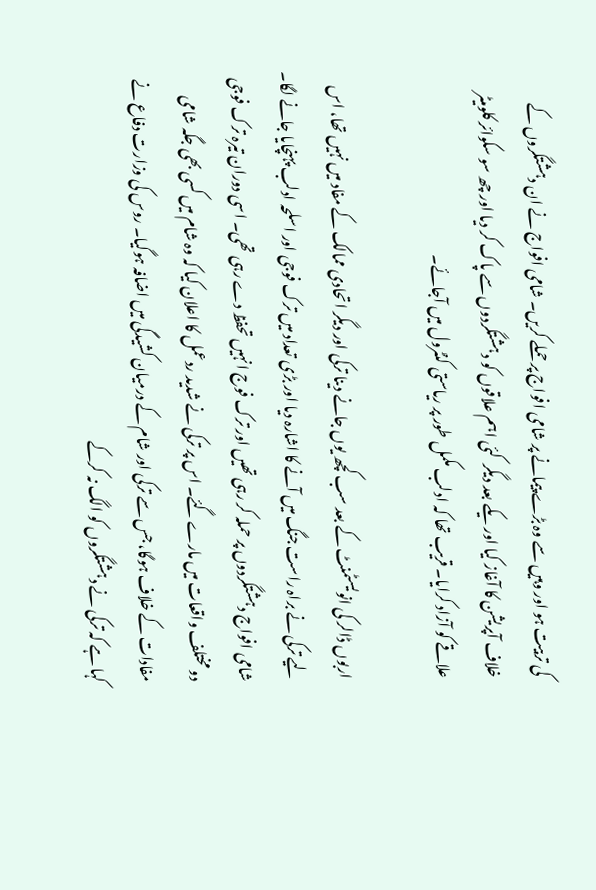کی تربیت ہو اور وہیں سے وہ بڑے پیمانے پر شامی افواج پر حملے کریں۔ شامی افواج نے ان دہشتگروں کے خلاف آپریشن کا آغاز کیا اور یکے بعد دیگر  کئی اہم علاقوں کو دہشتگردوں سے پاک کر دیا اور چھ سو سکوائر کلومیٹر علاقے کو آزاد کرایا۔ قریب تھا کہ ادلب مکمل طور پر ریاستی کنٹرول میں آجائے۔

اربوں ڈالر کی انویسٹمنٹ کے بعد سب کچھ یوں جانے دینا ترکی اور دیگر اتحادی ممالک کے مفاد میں نہیں تھا، اس لیے ترکی نے براہ راست جنگ میں آنے کا اشارہ دیا اور بڑی تعداد میں ترک فوجی اور اسلحہ ادلب پہنچایا جانے لگا۔ شامی افواج دہشتگردوں پر حملہ کر رہی تھیں اور ترک فوج انہیں تحفظ دے رہی تھی۔ اسی دوران تیرہ ترک فوجی دو مختلف واقعات میں مارے گئے۔ اس پر ترکی نے شدید ردعمل کا اعلان کیا کہ وہ شام میں کسی بھی جگہ شامی مفادات کے خلاف ہوگا، جس سے ترکی اور شام کے درمیان کشیدگی میں اضافہ ہوگیا۔ روس کی وزارت دفاع نے کہا ہے کہ ترکی نے دہشتگروں کو الگ نہ کرکے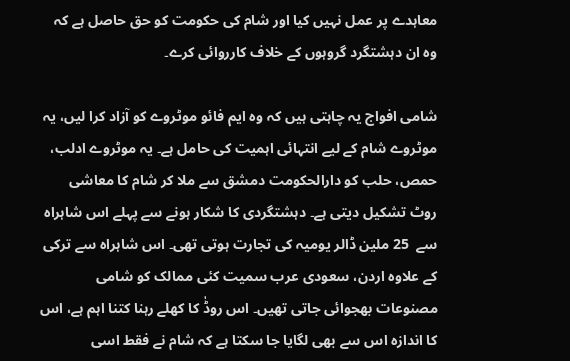معاہدے پر عمل نہیں کیا اور شام کی حکومت کو حق حاصل ہے کہ وہ ان دہشتگرد گروہوں کے خلاف کارروائی کرے۔

شامی افواج یہ چاہتی ہیں کہ وہ ایم فائو موٹروے کو آزاد کرا لیں، یہ موٹروے شام کے لیے انتہائی اہمیت کی حامل ہے۔ یہ موٹروے ادلب، حمص، حلب کو دارالحکومت دمشق سے ملا کر شام کا معاشی روٹ تشکیل دیتی ہے۔ دہشتگردی کا شکار ہونے سے پہلے اس شاہراہ سے  25 ملین ڈالر یومیہ کی تجارت ہوتی تھی۔ اس شاہراہ سے ترکی کے علاوہ اردن، سعودی عرب سمیت کئی ممالک کو شامی مصنوعات بھجوائی جاتی تھیں۔ اس روڈٰ کا کھلے رہنا کتنا اہم ہے، اس کا اندازہ اس سے بھی لگایا جا سکتا ہے کہ شام نے فقط اسی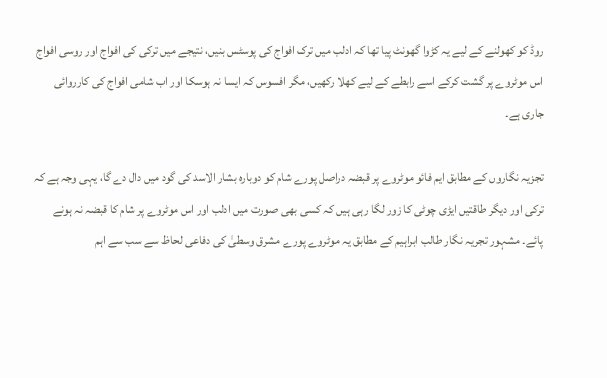روڈ کو کھولنے کے لیے یہ کڑوا گھونٹ پیا تھا کہ ادلب میں ترک افواج کی پوسٹس بنیں، نتیجے میں ترکی کی افواج اور روسی افواج اس موٹروے پر گشت کرکے اسے رابطے کے لیے کھلا رکھیں، مگر افسوس کہ ایسا نہ ہوسکا اور اب شامی افواج کی کارروائی جاری ہے۔

تجزیہ نگاروں کے مطابق ایم فائو موٹروے پر قبضہ دراصل پورے شام کو دوبارہ بشار الاسد کی گود میں دال دے گا، یہی وجہ ہے کہ ترکی اور دیگر طاقتیں ایڑی چوٹی کا زور لگا رہی ہیں کہ کسی بھی صورت میں ادلب اور اس موٹروے پر شام کا قبضہ نہ ہونے پائے۔ مشہور تجریہ نگار طالب ابراہیم کے مطابق یہ موٹروے پورے مشرق وسطیٰ کی دفاعی لحاظ سے سب سے اہم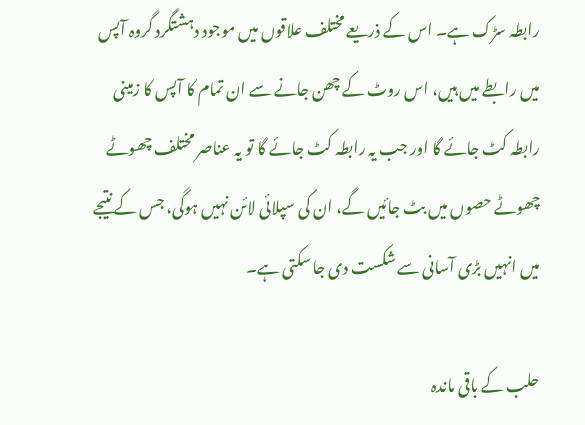رابطہ سڑک ہے۔ اس کے ذریعے مختلف علاقوں میں موجود دہشتگرد گروہ آپس میں رابطے میں ہیں، اس روٹ کے چھن جانے سے ان تمام کا آپس کا زمینی رابطہ کٹ جائے گا اور جب یہ رابطہ کٹ جائے گا تو یہ عناصر مختلف چھوٹے چھوٹے حصوں میں بٹ جائیں گے، ان کی سپلائی لائن نہیں ہوگی، جس کے نتیجے میں انہیں بڑی آسانی سے شکست دی جا سکتی ہے۔

حلب کے باقی ماندہ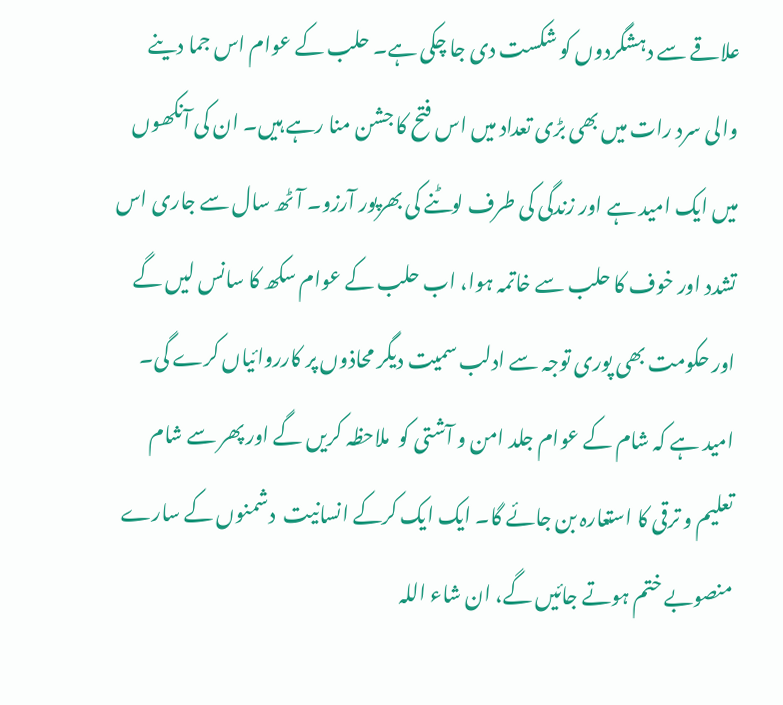علاقے سے دہشگردوں کو شکست دی جا چکی ہے۔ حلب کے عوام اس جما دینے والی سرد رات میں بھی بڑی تعداد میں اس فتح کا جشن منا رہے ہیں۔ ان کی آنکھوں میں ایک امید ہے اور زندگی کی طرف لوٹنے کی بھرپور آرزو۔ آٹھ سال سے جاری اس تشدد اور خوف کا حلب سے خاتمہ ہوا، اب حلب کے عوام سکھ کا سانس لیں گے اور حکومت بھی پوری توجہ سے ادلب سمیت دیگر محاذوں پر کارروائیاں کرے گی۔ امید ہے کہ شام کے عوام جلد امن و آشتی کو  ملاحظہ کریں گے اور پھر سے شام تعلیم و ترقی کا استعارہ بن جائے گا۔ ایک ایک کرکے انسانیت  دشمنوں کے سارے منصوبے ختم ہوتے جائیں گے، ان شاء اللہ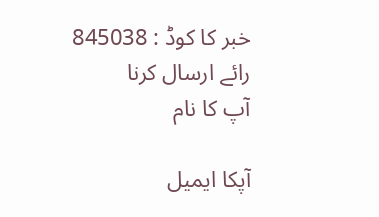خبر کا کوڈ : 845038
رائے ارسال کرنا
آپ کا نام

آپکا ایمیل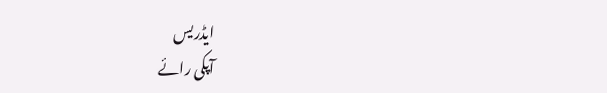ایڈریس
آپکی رائے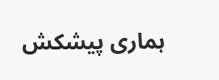ہماری پیشکش